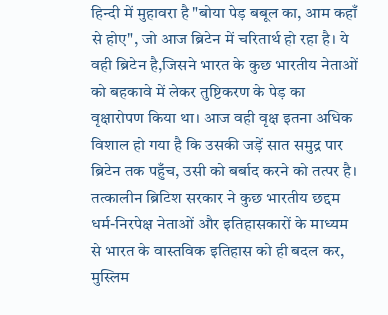हिन्दी में मुहावरा है "बोया पेड़ बबूल का, आम कहाँ से होए", जो आज ब्रिटेन में चरितार्थ हो रहा है। ये वही ब्रिटेन है,जिसने भारत के कुछ भारतीय नेताओं को बहकावे में लेकर तुष्टिकरण के पेड़ का वृक्षारोपण किया था। आज वही वृक्ष इतना अधिक विशाल हो गया है कि उसकी जड़ें सात समुद्र पार ब्रिटेन तक पहुँच, उसी को बर्बाद करने को तत्पर है। तत्कालीन ब्रिटिश सरकार ने कुछ भारतीय छद्दम धर्म-निरपेक्ष नेताओं और इतिहासकारों के माध्यम से भारत के वास्तविक इतिहास को ही बदल कर, मुस्लिम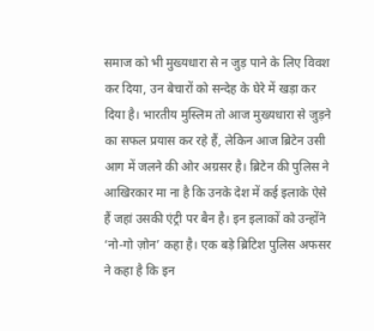समाज को भी मुख्यधारा से न जुड़ पाने के लिए विवश कर दिया, उन बेचारों को सन्देह के घेरे में खड़ा कर दिया है। भारतीय मुस्लिम तो आज मुख्यधारा से जुड़ने का सफल प्रयास कर रहे हैं, लेकिन आज ब्रिटेन उसी आग में जलने की ओर अग्रसर है। ब्रिटेन की पुलिस ने आखिरकार मा ना है कि उनके देश में कई इलाके ऐसे हैं जहां उसकी एंट्री पर बैन है। इन इलाकों को उन्होंने ‘नो-गो ज़ोन’ कहा है। एक बड़े ब्रिटिश पुलिस अफसर ने कहा है कि इन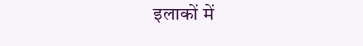इलाकों में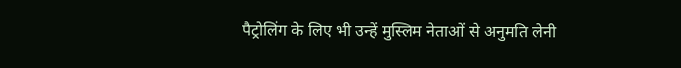पैट्रोलिंग के लिए भी उन्हें मुस्लिम नेताओं से अनुमति लेनी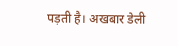पड़ती है। अखबार डेली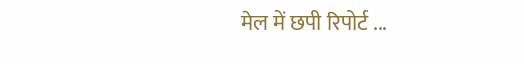मेल में छपी रिपोर्ट ...